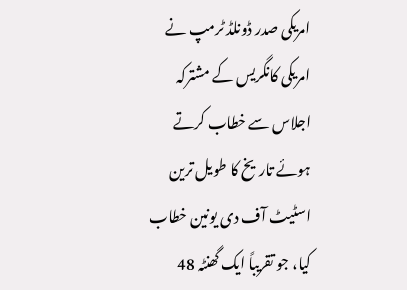امریکی صدر ڈونلڈ ٹرمپ نے امریکی کانگریس کے مشترکہ اجلاس سے خطاب کرتے ہوئے تاریخ کا طویل ترین اسٹیٹ آف دی یونین خطاب کیا، جو تقریباً ایک گھنٹہ 48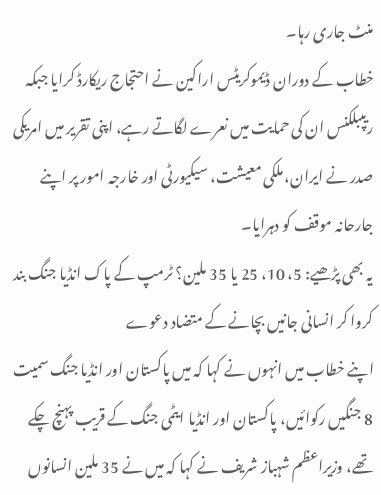منٹ جاری رہا۔
خطاب کے دوران ڈیموکریٹس اراکین نے احتجاج ریکارڈ کرایا جبکہ ریپبلکنس ان کی حمایت میں نعرے لگاتے رہے، اپنی تقریر میں امریکی صدر نے ایران، ملکی معیشت، سیکیورٹی اور خارجہ امور پر اپنے جارحانہ موقف کو دہرایا۔
یہ بھی پڑھیے: 5، 10، 25 یا 35 ملین؟ ٹرمپ کے پاک انڈیا جنگ بند کروا کر انسانی جانیں بچانے کے متضاد دعوے
اپنے خطاب میں انہوں نے کہا کہ میں پاکستان اور انڈیا جنگ سمیت 8 جنگیں رکوائیں، پاکستان اور انڈیا ایٹمی جنگ کے قریب پہنچ چکے تھے، وزیراعظم شہباز شریف نے کہا کہ میں نے 35 ملین انسانوں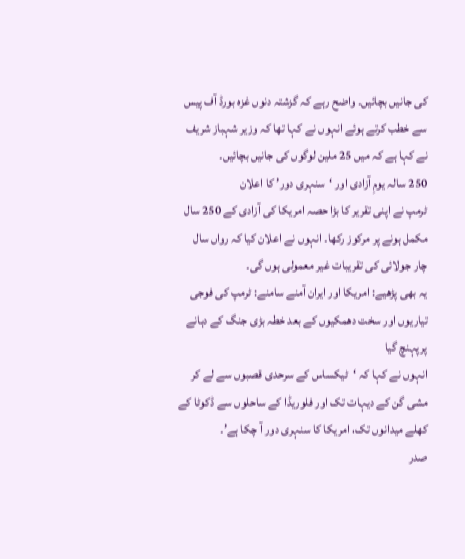کی جانیں بچائیں۔ واضح رہے کہ گزشتہ دنوں غزہ بورڈ آف پیس سے خطب کرتے ہوئے انہوں نے کہا تھا کہ وزیر شہباز شریف نے کہا ہے کہ میں 25 ملین لوگوں کی جانیں بچائیں۔
250 سالہ یومِ آزادی اور ‘سنہری دور’ کا اعلان
ٹرمپ نے اپنی تقریر کا بڑا حصہ امریکا کی آزادی کے 250 سال مکمل ہونے پر مرکوز رکھا۔ انہوں نے اعلان کیا کہ رواں سال چار جولائی کی تقریبات غیر معمولی ہوں گی۔
یہ بھی پڑھیے: امریکا اور ایران آمنے سامنے: ٹرمپ کی فوجی تیاریوں اور سخت دھمکیوں کے بعد خطہ بڑی جنگ کے دہانے پرپہنچ گیا
انہوں نے کہا کہ ‘ٹیکساس کے سرحدی قصبوں سے لے کر مشی گن کے دیہات تک اور فلوریڈا کے ساحلوں سے ڈکوٹا کے کھلے میدانوں تک، امریکا کا سنہری دور آ چکا ہے’۔
صدر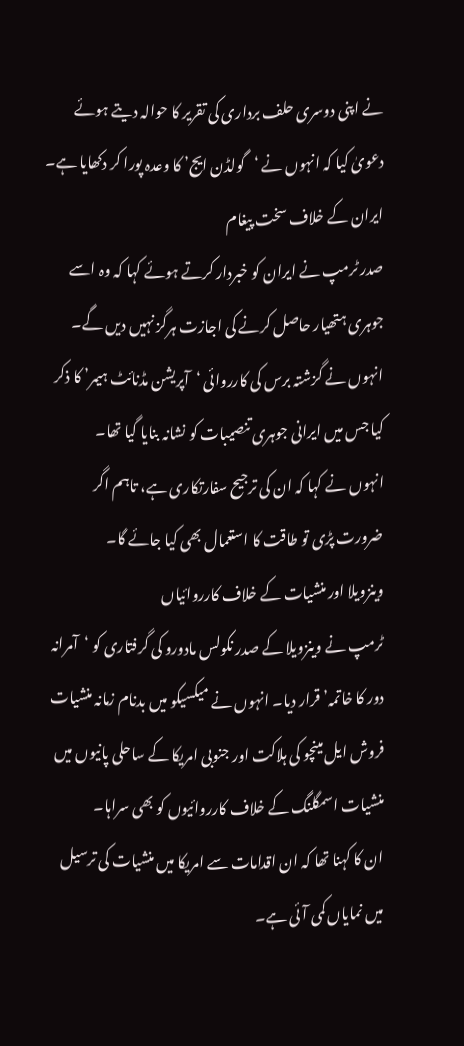نے اپنی دوسری حلف برداری کی تقریر کا حوالہ دیتے ہوئے دعویٰ کیا کہ انہوں نے ‘گولڈن ایج’ کا وعدہ پورا کر دکھایا ہے۔
ایران کے خلاف سخت پیغام
صدر ٹرمپ نے ایران کو خبردار کرتے ہوئے کہا کہ وہ اسے جوہری ہتھیار حاصل کرنے کی اجازت ہرگز نہیں دیں گے۔ انہوں نے گزشتہ برس کی کارروائی ‘آپریشن مڈنائٹ ہیمر’ کا ذکر کیا جس میں ایرانی جوہری تنصیبات کو نشانہ بنایا گیا تھا۔
انہوں نے کہا کہ ان کی ترجیح سفارتکاری ہے، تاہم اگر ضرورت پڑی تو طاقت کا استعمال بھی کیا جائے گا۔
وینزویلا اور منشیات کے خلاف کارروائیاں
ٹرمپ نے وینزویلا کے صدر نکولس مادورو کی گرفتاری کو ‘آمرانہ دور کا خاتمہ’ قرار دیا۔ انہوں نے میکسیکو میں بدنام زمانہ منشیات فروش ایل مینچو کی ہلاکت اور جنوبی امریکا کے ساحلی پانیوں میں منشیات اسمگلنگ کے خلاف کارروائیوں کو بھی سراہا۔
ان کا کہنا تھا کہ ان اقدامات سے امریکا میں منشیات کی ترسیل میں نمایاں کمی آئی ہے۔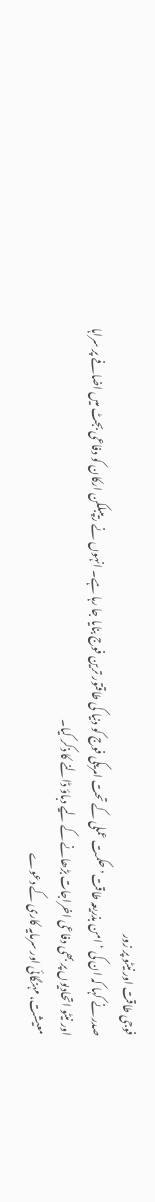فوجی طاقت اور نیٹو پر زور
صدر نے کہا کہ ان کی ‘امن بذریعہ طاقت’ حکمت عملی کے تحت امریکی فوج کو دنیا کی طاقتور ترین فوج بنایا جا رہا ہے۔ انہوں نے ریپبلکن ارکان کو دفاعی بجٹ میں اضافے پر سراہا اور نیٹو اتحادیوں پر بھی دفاعی اخراجات بڑھانے کے لیے دباؤ ڈالنے کا ذکر کیا۔
معیشت، مہنگائی اور سرمایہ کاری کے دعوے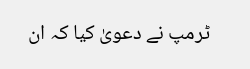ٹرمپ نے دعویٰ کیا کہ ان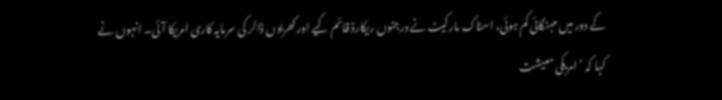کے دور میں مہنگائی کم ہوئی، اسٹاک مارکیٹ نے درجنوں ریکارڈ قائم کیے اور کھربوں ڈالر کی سرمایہ کاری امریکا آئی۔ انہوں نے کہا کہ ‘امریکی معیشت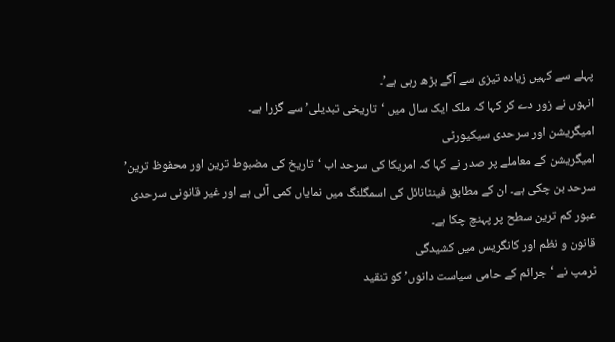پہلے سے کہیں زیادہ تیزی سے آگے بڑھ رہی ہے’۔
انہوں نے زور دے کر کہا کہ ملک ایک سال میں ‘تاریخی تبدیلی’ سے گزرا ہے۔
امیگریشن اور سرحدی سیکیورٹی
امیگریشن کے معاملے پر صدر نے کہا کہ امریکا کی سرحد اب ‘تاریخ کی مضبوط ترین اور محفوظ ترین’ سرحد بن چکی ہے۔ ان کے مطابق فینٹانائل کی اسمگلنگ میں نمایاں کمی آئی ہے اور غیر قانونی سرحدی عبور کم ترین سطح پر پہنچ چکا ہے۔
قانون و نظم اور کانگریس میں کشیدگی
ٹرمپ نے ‘جرائم کے حامی سیاست دانوں’ کو تنقید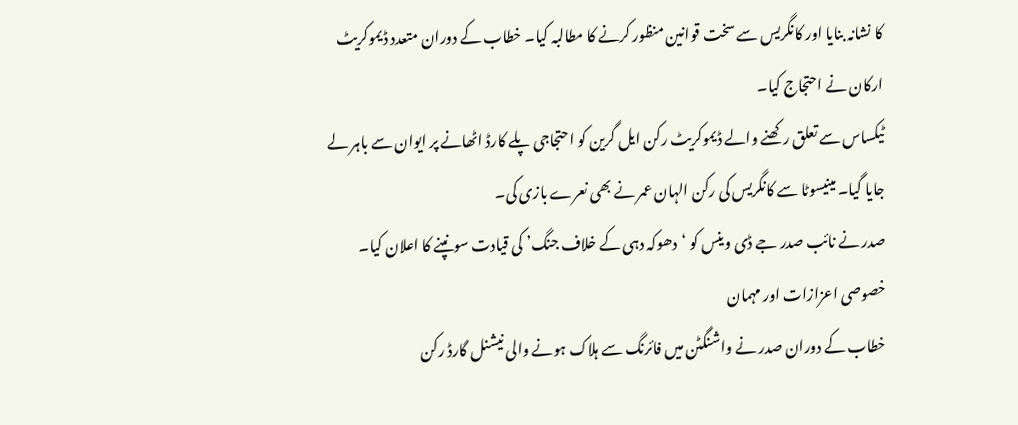کا نشانہ بنایا اور کانگریس سے سخت قوانین منظور کرنے کا مطالبہ کیا۔ خطاب کے دوران متعدد ڈیموکریٹ ارکان نے احتجاج کیا۔
ٹیکساس سے تعلق رکھنے والے ڈیموکریٹ رکن ایل گرین کو احتجاجی پلے کارڈ اٹھانے پر ایوان سے باہر لے جایا گیا۔ مینیسوٹا سے کانگریس کی رکن الہان عمر نے بھی نعرے بازی کی۔
صدر نے نائب صدر جے ڈی وینس کو ‘دھوکہ دہی کے خلاف جنگ’ کی قیادت سونپنے کا اعلان کیا۔
خصوصی اعزازات اور مہمان
خطاب کے دوران صدر نے واشنگٹن میں فائرنگ سے ہلاک ہونے والی نیشنل گارڈ رکن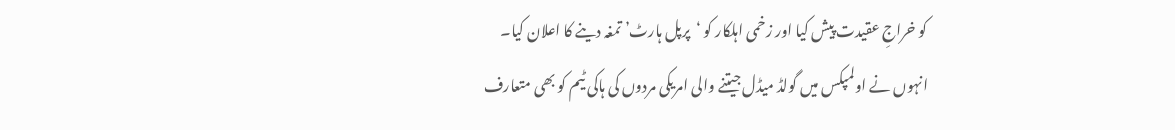کو خراجِ عقیدت پیش کیا اور زخمی اہلکار کو ‘پرپل ہارٹ’ تمغہ دینے کا اعلان کیا۔
انہوں نے اولمپکس میں گولڈ میڈل جیتنے والی امریکی مردوں کی ہاکی ٹیم کو بھی متعارف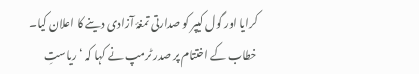کرایا اور گول کیپر کو صدارتی تمغۂ آزادی دینے کا اعلان کیا۔
خطاب کے اختتام پر صدر ٹرمپ نے کہا کہ ‘ریاستِ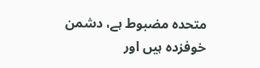متحدہ مضبوط ہے، دشمن خوفزدہ ہیں اور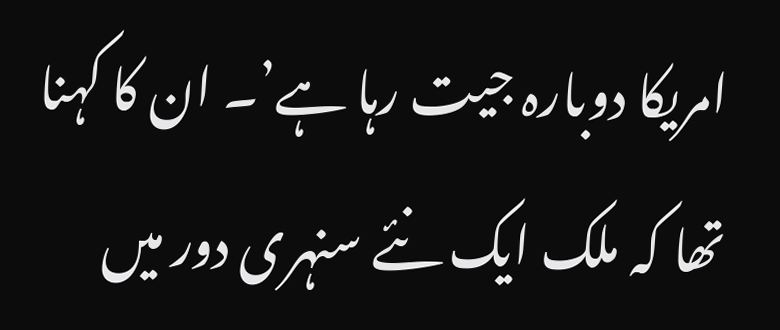امریکا دوبارہ جیت رہا ہے’۔ ان کا کہنا تھا کہ ملک ایک نئے سنہری دور میں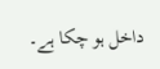داخل ہو چکا ہے۔